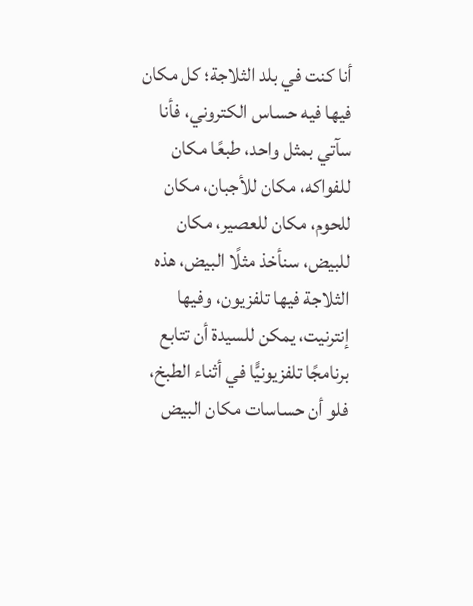أنا كنت في بلد الثلاجة؛ كل مكان فيها فيه حساس الكتروني، فأنا سآتي بمثل واحد، طبعًا مكان للفواكه، مكان للأجبان، مكان للحوم، مكان للعصير، مكان للبيض، سنأخذ مثلًا البيض، هذه الثلاجة فيها تلفزيون، وفيها إنترنيت، يمكن للسيدة أن تتابع برنامجًا تلفزيونيًّا في أثناء الطبخ، فلو أن حساسات مكان البيض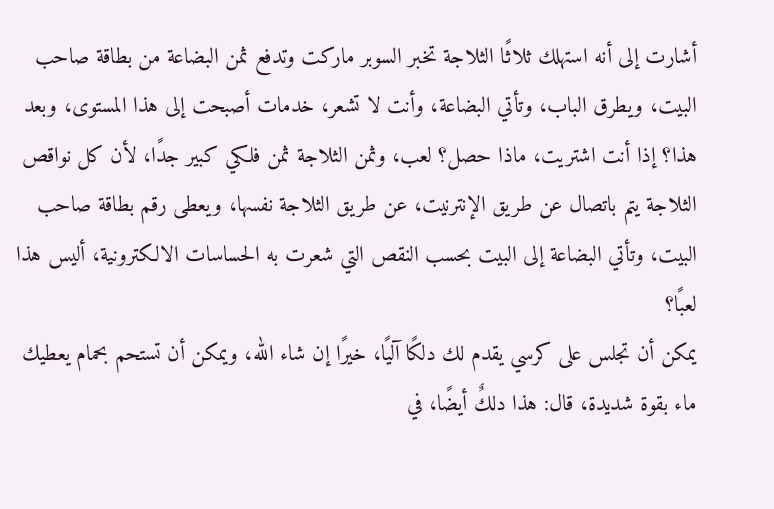أشارت إلى أنه استهلك ثلاثًا الثلاجة تخبر السوبر ماركت وتدفع ثمن البضاعة من بطاقة صاحب البيت، ويطرق الباب، وتأتي البضاعة، وأنت لا تشعر، خدمات أصبحت إلى هذا المستوى، وبعد هذا؟ إذا أنت اشتريت، ماذا حصل؟ لعب، وثمن الثلاجة ثمن فلكي كبير جدًا، لأن كل نواقص الثلاجة يتم باتصال عن طريق الإنترنيت، عن طريق الثلاجة نفسها، ويعطى رقم بطاقة صاحب البيت، وتأتي البضاعة إلى البيت بحسب النقص التي شعرت به الحساسات الالكترونية، أليس هذا لعبًا؟
يمكن أن تجلس على كرسي يقدم لك دلكًا آليًا، خيرًا إن شاء الله، ويمكن أن تستحم بحمام يعطيك ماء بقوة شديدة، قال: هذا دلكٌ أيضًا، في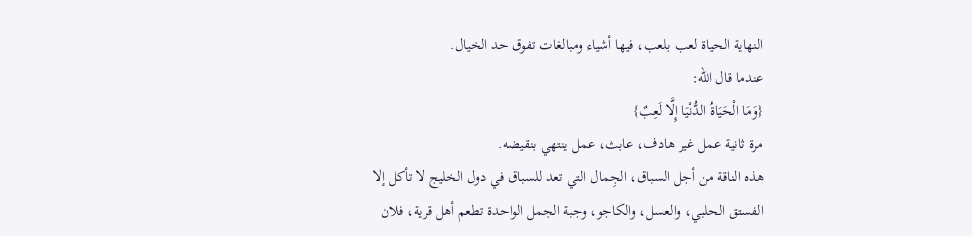النهاية الحياة لعب بلعب، فيها أشياء ومبالغات تفوق حد الخيال.
عندما قال الله:
{وَمَا الْحَيَاةُ الدُّنْيَا إِلَّا لَعِبٌ}
مرة ثانية عمل غير هادف، عابث، عمل ينتهي بنقيضه.
هذه الناقة من أجل السباق، الجِمال التي تعد للسباق في دول الخليج لا تأكل إلا الفستق الحلبي، والعسل، والكاجو، وجبة الجمل الواحدة تطعم أهل قرية، فلان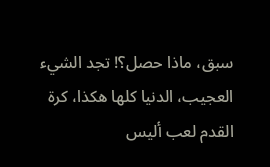سبق، ماذا حصل؟! تجد الشيء العجيب، الدنيا كلها هكذا، كرة القدم لعب أليس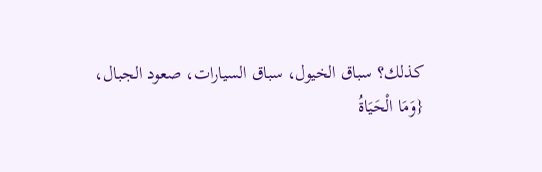كذلك؟ سباق الخيول، سباق السيارات، صعود الجبال،
{وَمَا الْحَيَاةُ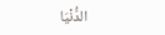الدُّنْيَا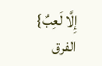إِلَّا لَعِبٌ}
الفرق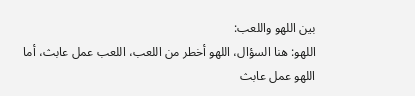بين اللهو واللعب:
اللهو: هنا السؤال، اللهو أخطر من اللعب، اللعب عمل عابث، أما اللهو عمل عابث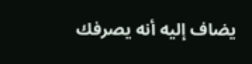يضاف إليه أنه يصرفك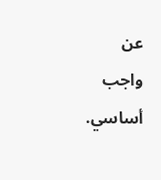عن واجب أساسي.